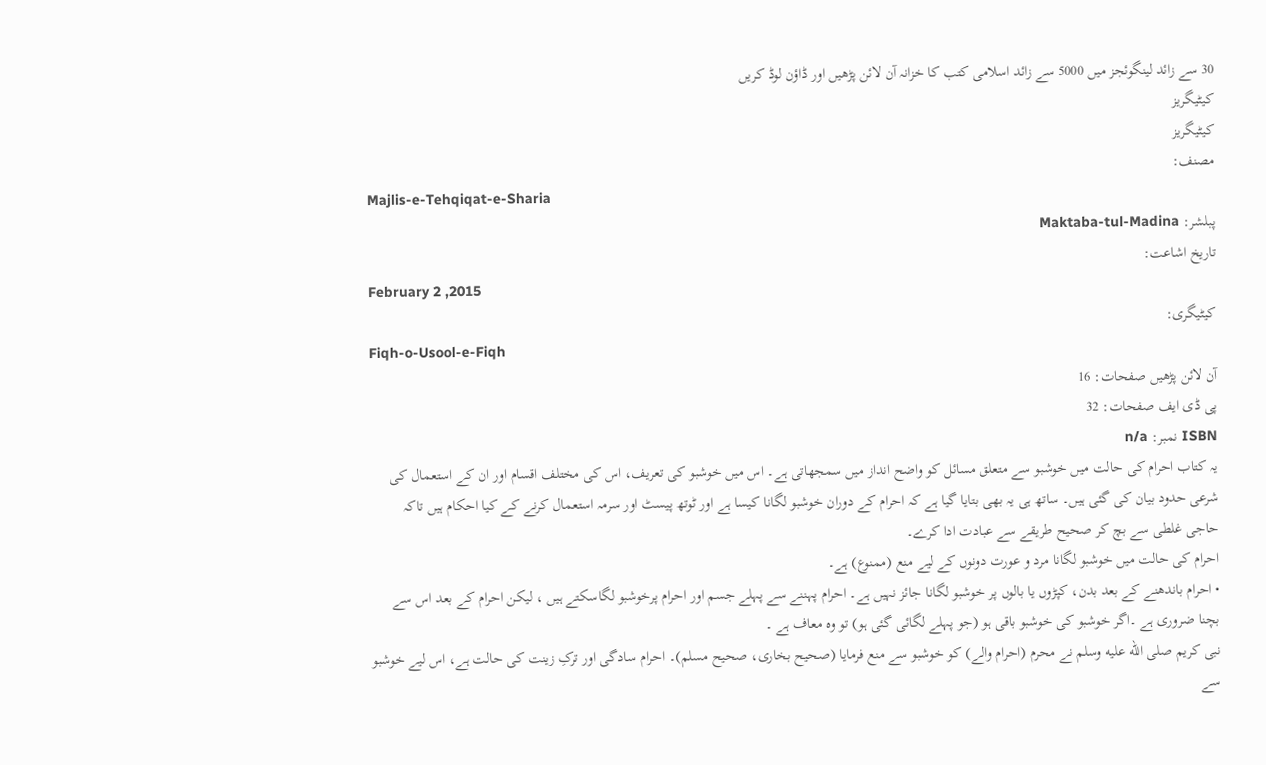30 سے زائد لینگوئجز میں 5000 سے زائد اسلامی کتب کا خزانہ آن لائن پڑھیں اور ڈاؤن لوڈ کریں
کیٹیگریز
کیٹیگریز
مصنف:
Majlis-e-Tehqiqat-e-Sharia
پبلشر: Maktaba-tul-Madina
تاریخ اشاعت:
February 2 ,2015
کیٹیگری:
Fiqh-o-Usool-e-Fiqh
آن لائن پڑھیں صفحات: 16
پی ڈی ایف صفحات: 32
ISBN نمبر: n/a
یہ کتاب احرام کی حالت میں خوشبو سے متعلق مسائل کو واضح انداز میں سمجھاتی ہے۔ اس میں خوشبو کی تعریف، اس کی مختلف اقسام اور ان کے استعمال کی شرعی حدود بیان کی گئی ہیں۔ ساتھ ہی یہ بھی بتایا گیا ہے کہ احرام کے دوران خوشبو لگانا کیسا ہے اور ٹوتھ پیسٹ اور سرمہ استعمال کرنے کے کیا احکام ہیں تاکہ حاجی غلطی سے بچ کر صحیح طریقے سے عبادت ادا کرے۔
احرام کی حالت میں خوشبو لگانا مرد و عورت دونوں کے لیے منع (ممنوع) ہے۔
• احرام باندھنے کے بعد بدن، کپڑوں یا بالوں پر خوشبو لگانا جائز نہیں ہے۔ احرام پہننے سے پہلے جسم اور احرام پرخوشبو لگاسکتے ہیں ، لیکن احرام کے بعد اس سے بچنا ضروری ہے ۔اگر خوشبو کی خوشبو باقی ہو (جو پہلے لگائی گئی ہو) تو وہ معاف ہے ۔
نبی کریم صلى الله عليه وسلم نے محرم (احرام والے) کو خوشبو سے منع فرمایا (صحیح بخاری، صحیح مسلم)۔ احرام سادگی اور ترکِ زینت کی حالت ہے، اس لیے خوشبو سے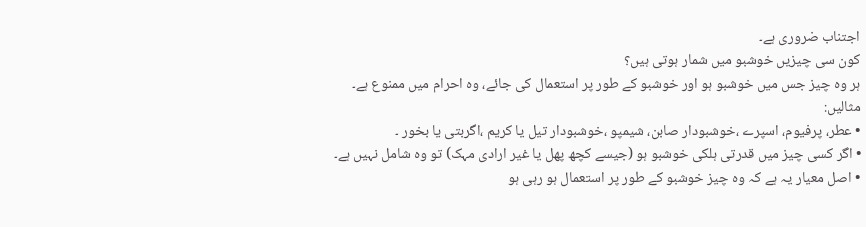اجتناب ضروری ہے۔
کون سی چیزیں خوشبو میں شمار ہوتی ہیں؟
ہر وہ چیز جس میں خوشبو ہو اور خوشبو کے طور پر استعمال کی جائے، وہ احرام میں ممنوع ہے۔
مثالیں:
• عطر، پرفیوم، اسپرے ،خوشبودار صابن، شیمپو ،خوشبودار تیل یا کریم ،اگربتی یا بخور ۔
• اگر کسی چیز میں قدرتی ہلکی خوشبو ہو (جیسے کچھ پھل یا غیر ارادی مہک) تو وہ شامل نہیں ہے۔
• اصل معیار یہ ہے کہ وہ چیز خوشبو کے طور پر استعمال ہو رہی ہو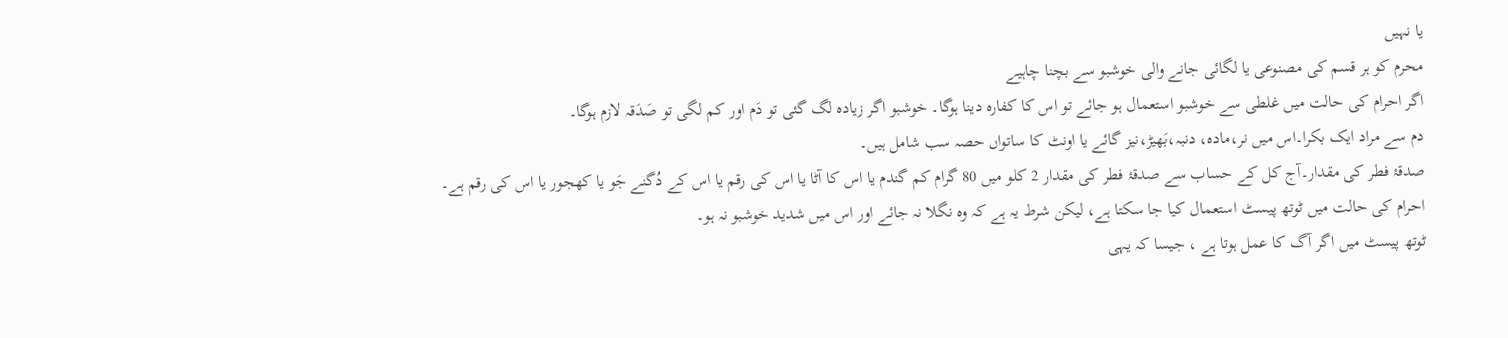یا نہیں
محرم کو ہر قسم کی مصنوعی یا لگائی جانے والی خوشبو سے بچنا چاہیے
اگر احرام کی حالت میں غلطی سے خوشبو استعمال ہو جائے تو اس کا کفارہ دینا ہوگا۔ خوشبو اگر زیادہ لگ گئی تو دَم اور کم لگی تو صَدَقہ لازم ہوگا۔
دم سے مراد ایک بکرا۔اس میں نر،مادہ، دنبہ،بَھیڑ،نیز گائے یا اونٹ کا ساتواں حصہ سب شامل ہیں۔
صدقۂ فطر کی مقدار۔آج کل کے حساب سے صدقۂ فطر کی مقدار 2 کلو میں 80 گرام کم گندم یا اس کا آٹا یا اس کی رقم یا اس کے دُگنے جَو یا کھجور یا اس کی رقم ہے۔
احرام کی حالت میں ٹوتھ پیسٹ استعمال کیا جا سکتا ہے، لیکن شرط یہ ہے کہ وہ نگلا نہ جائے اور اس میں شدید خوشبو نہ ہو۔
ٹوتھ پیسٹ میں اگر آگ کا عمل ہوتا ہے ، جیسا کہ یہی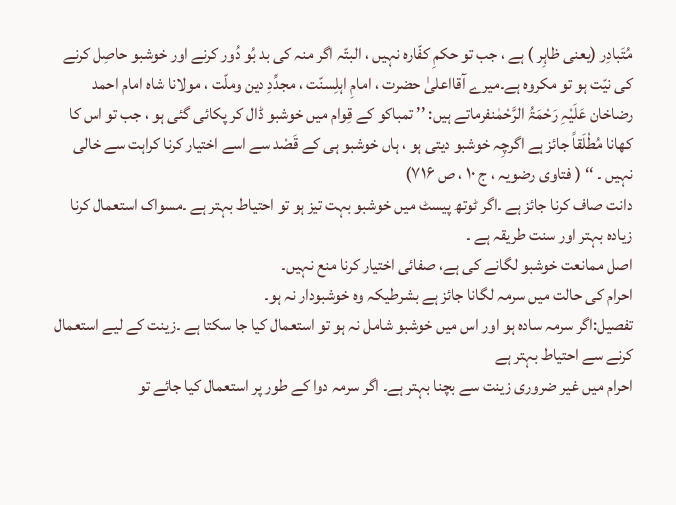مُتَبادِر (یعنی ظاہِر ) ہے ، جب تو حکمِ کفّارہ نہیں ، البتّہ اگر منہ کی بد بُو دُور کرنے اور خوشبو حاصِل کرنے کی نیّت ہو تو مکروہ ہے۔میرے آقااعلیٰ حضرت ، امامِ اہلِسنّت ، مجدِّدِ دین وملّت ، مولانا شاہ امام احمد رضاخان عَلَیْہِ رَحْمَۃُ الرَّحْمٰنفرماتے ہیں: ’’ تمباکو کے قِوام میں خوشبو ڈال کر پکائی گئی ہو ، جب تو اس کا کھانا مُطْلَقاً جائز ہے اگرچِہ خوشبو دیتی ہو ، ہاں خوشبو ہی کے قَصْد سے اسے اختیار کرنا کراہت سے خالی نہیں ۔ ‘‘ ( فتاوی رضویہ ، ج ۱۰ ، ص ۷۱۶)
دانت صاف کرنا جائز ہے ۔اگر ٹوتھ پیسٹ میں خوشبو بہت تیز ہو تو احتیاط بہتر ہے ۔مسواک استعمال کرنا زیادہ بہتر اور سنت طریقہ ہے ۔
اصل ممانعت خوشبو لگانے کی ہے، صفائی اختیار کرنا منع نہیں۔
احرام کی حالت میں سرمہ لگانا جائز ہے بشرطیکہ وہ خوشبودار نہ ہو۔
تفصیل:اگر سرمہ سادہ ہو اور اس میں خوشبو شامل نہ ہو تو استعمال کیا جا سکتا ہے ۔زینت کے لیے استعمال کرنے سے احتیاط بہتر ہے
احرام میں غیر ضروری زینت سے بچنا بہتر ہے۔ اگر سرمہ دوا کے طور پر استعمال کیا جائے تو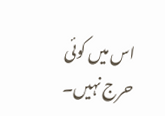اس میں کوئی حرج نہیں۔